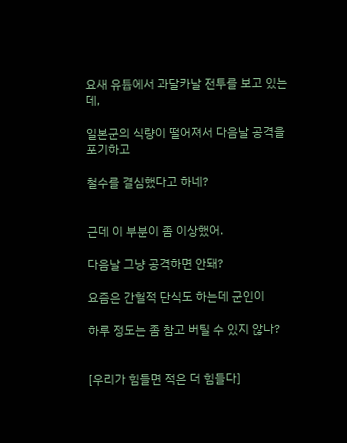요새 유튭에서 과달카날 전투를 보고 있는데,

일본군의 식량이 떨어져서 다음날 공격을 포기하고

철수를 결심했다고 하네?


근데 이 부분이 좀 이상했어.

다음날 그냥 공격하면 안돼?

요즘은 간헐적 단식도 하는데 군인이

하루 정도는 좀 참고 버틸 수 있지 않나?


[우리가 힘들면 적은 더 힘들다]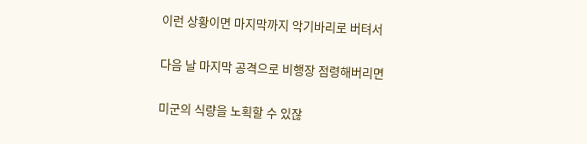이런 상황이면 마지막까지 악기바리로 버텨서

다음 날 마지막 공격으로 비행장 점령해버리면

미군의 식량을 노획할 수 있잖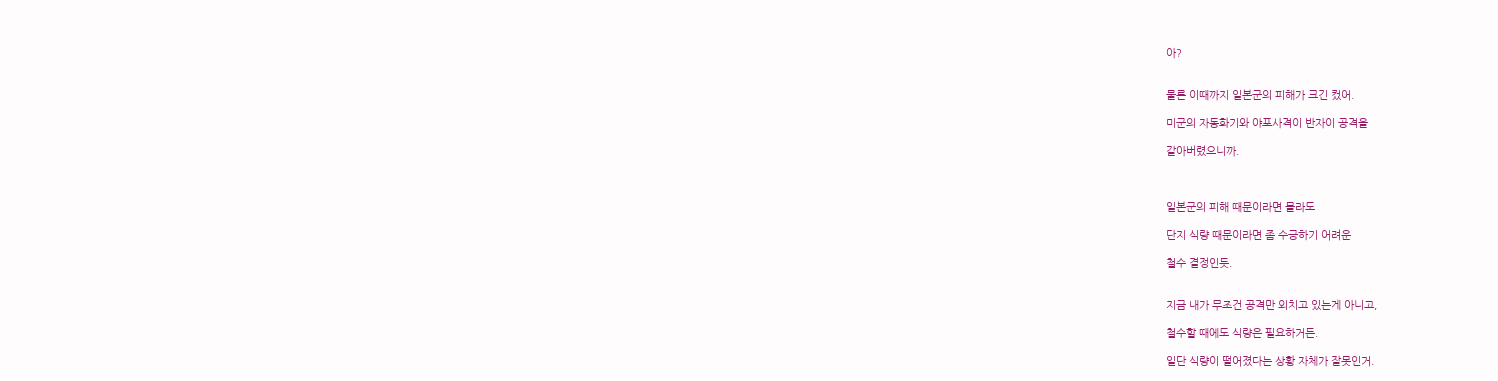아?


물론 이때까지 일본군의 피해가 크긴 컸어.

미군의 자동화기와 야포사격이 반자이 공격을

갈아버렸으니까.



일본군의 피해 때문이라면 몰라도

단지 식량 때문이라면 좀 수긍하기 어려운

철수 결정인듯.


지금 내가 무조건 공격만 외치고 있는게 아니고,

철수할 때에도 식량은 필요하거든.

일단 식량이 떨어졌다는 상황 자체가 잘못인거.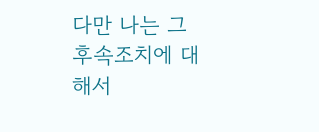다만 나는 그 후속조치에 대해서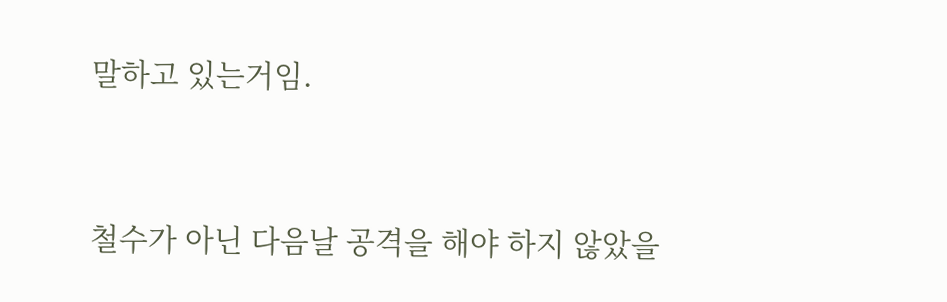말하고 있는거임.


철수가 아닌 다음날 공격을 해야 하지 않았을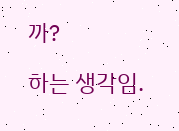까?

하는 생각임.